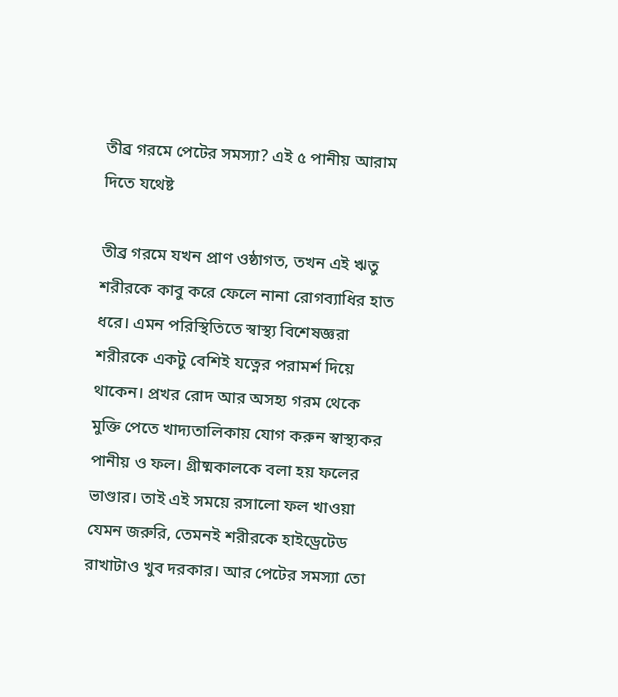তীব্র গরমে পেটের সমস্যা? এই ৫ পানীয় আরাম দিতে যথেষ্ট

তীব্র গরমে যখন প্রাণ ওষ্ঠাগত, তখন এই ঋতু শরীরকে কাবু করে ফেলে নানা রোগব্যাধির হাত ধরে। এমন পরিস্থিতিতে স্বাস্থ্য বিশেষজ্ঞরা শরীরকে একটু বেশিই যত্নের পরামর্শ দিয়ে থাকেন। প্রখর রোদ আর অসহ্য গরম থেকে মুক্তি পেতে খাদ্যতালিকায় যোগ করুন স্বাস্থ্যকর পানীয় ও ফল। গ্রীষ্মকালকে বলা হয় ফলের ভাণ্ডার। তাই এই সময়ে রসালো ফল খাওয়া যেমন জরুরি, তেমনই শরীরকে হাইড্রেটেড রাখাটাও খুব দরকার। আর পেটের সমস্যা তো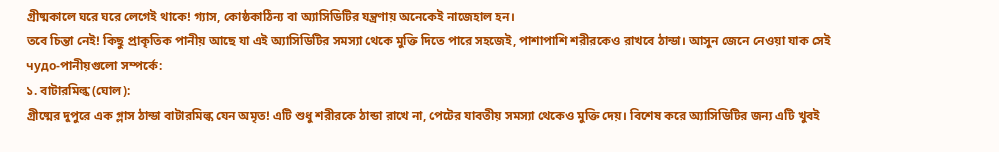গ্রীষ্মকালে ঘরে ঘরে লেগেই থাকে! গ্যাস, কোষ্ঠকাঠিন্য বা অ্যাসিডিটির যন্ত্রণায় অনেকেই নাজেহাল হন।
তবে চিন্তা নেই! কিছু প্রাকৃতিক পানীয় আছে যা এই অ্যাসিডিটির সমস্যা থেকে মুক্তি দিতে পারে সহজেই, পাশাপাশি শরীরকেও রাখবে ঠান্ডা। আসুন জেনে নেওয়া যাক সেই чудо-পানীয়গুলো সম্পর্কে:
১. বাটারমিল্ক (ঘোল):
গ্রীষ্মের দুপুরে এক গ্লাস ঠান্ডা বাটারমিল্ক যেন অমৃত! এটি শুধু শরীরকে ঠান্ডা রাখে না, পেটের যাবতীয় সমস্যা থেকেও মুক্তি দেয়। বিশেষ করে অ্যাসিডিটির জন্য এটি খুবই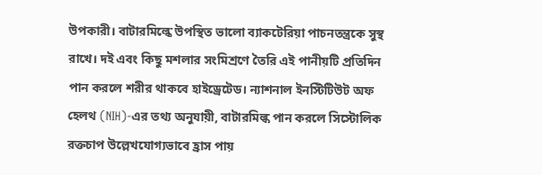উপকারী। বাটারমিল্কে উপস্থিত ভালো ব্যাকটেরিয়া পাচনতন্ত্রকে সুস্থ রাখে। দই এবং কিছু মশলার সংমিশ্রণে তৈরি এই পানীয়টি প্রতিদিন পান করলে শরীর থাকবে হাইড্রেটেড। ন্যাশনাল ইনস্টিটিউট অফ হেলথ (NIH)-এর তথ্য অনুযায়ী, বাটারমিল্ক পান করলে সিস্টোলিক রক্তচাপ উল্লেখযোগ্যভাবে হ্রাস পায়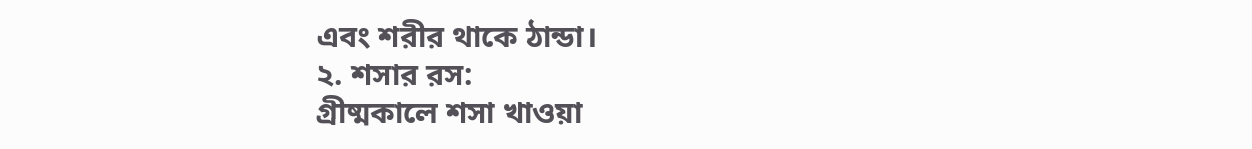এবং শরীর থাকে ঠান্ডা।
২. শসার রস:
গ্রীষ্মকালে শসা খাওয়া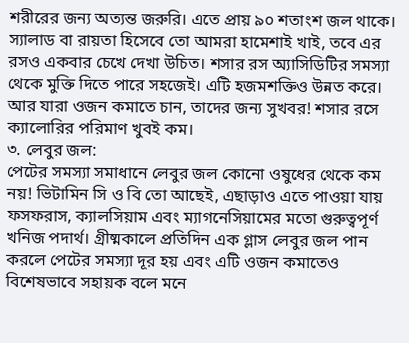শরীরের জন্য অত্যন্ত জরুরি। এতে প্রায় ৯০ শতাংশ জল থাকে। স্যালাড বা রায়তা হিসেবে তো আমরা হামেশাই খাই, তবে এর রসও একবার চেখে দেখা উচিত। শসার রস অ্যাসিডিটির সমস্যা থেকে মুক্তি দিতে পারে সহজেই। এটি হজমশক্তিও উন্নত করে। আর যারা ওজন কমাতে চান, তাদের জন্য সুখবর! শসার রসে ক্যালোরির পরিমাণ খুবই কম।
৩. লেবুর জল:
পেটের সমস্যা সমাধানে লেবুর জল কোনো ওষুধের থেকে কম নয়! ভিটামিন সি ও বি তো আছেই, এছাড়াও এতে পাওয়া যায় ফসফরাস, ক্যালসিয়াম এবং ম্যাগনেসিয়ামের মতো গুরুত্বপূর্ণ খনিজ পদার্থ। গ্রীষ্মকালে প্রতিদিন এক গ্লাস লেবুর জল পান করলে পেটের সমস্যা দূর হয় এবং এটি ওজন কমাতেও বিশেষভাবে সহায়ক বলে মনে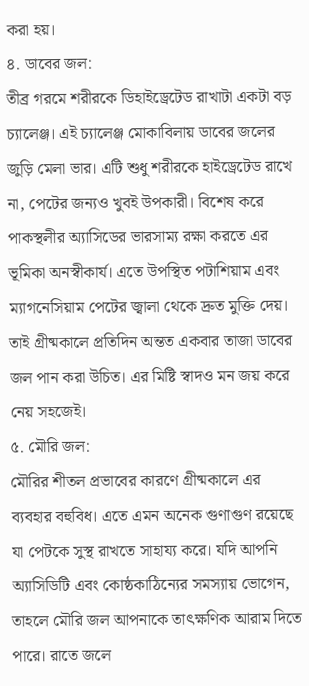করা হয়।
৪. ডাবের জল:
তীব্র গরমে শরীরকে ডিহাইড্রেটেড রাখাটা একটা বড় চ্যালেঞ্জ। এই চ্যালেঞ্জ মোকাবিলায় ডাবের জলের জুড়ি মেলা ভার। এটি শুধু শরীরকে হাইড্রেটেড রাখে না, পেটের জন্যও খুবই উপকারী। বিশেষ করে পাকস্থলীর অ্যাসিডের ভারসাম্য রক্ষা করতে এর ভূমিকা অনস্বীকার্য। এতে উপস্থিত পটাশিয়াম এবং ম্যাগনেসিয়াম পেটের জ্বালা থেকে দ্রুত মুক্তি দেয়। তাই গ্রীষ্মকালে প্রতিদিন অন্তত একবার তাজা ডাবের জল পান করা উচিত। এর মিষ্টি স্বাদও মন জয় করে নেয় সহজেই।
৫. মৌরি জল:
মৌরির শীতল প্রভাবের কারণে গ্রীষ্মকালে এর ব্যবহার বহুবিধ। এতে এমন অনেক গুণাগুণ রয়েছে যা পেটকে সুস্থ রাখতে সাহায্য করে। যদি আপনি অ্যাসিডিটি এবং কোষ্ঠকাঠিন্যের সমস্যায় ভোগেন, তাহলে মৌরি জল আপনাকে তাৎক্ষণিক আরাম দিতে পারে। রাতে জলে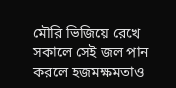মৌরি ভিজিয়ে রেখে সকালে সেই জল পান করলে হজমক্ষমতাও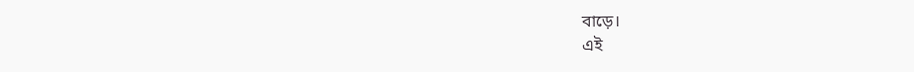বাড়ে।
এই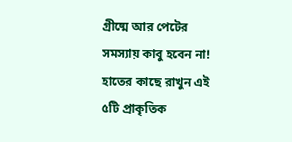গ্রীষ্মে আর পেটের সমস্যায় কাবু হবেন না! হাতের কাছে রাখুন এই ৫টি প্রাকৃতিক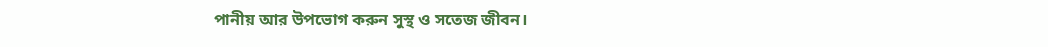পানীয় আর উপভোগ করুন সুস্থ ও সতেজ জীবন।